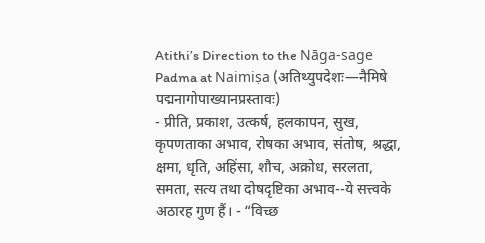Atithi’s Direction to the Nāga-sage Padma at Naimiṣa (अतिथ्युपदेशः—नैमिषे पद्मनागोपाख्यानप्रस्तावः)
- प्रीति, प्रकाश, उत्कर्ष, हलकापन, सुख, कृपणताका अभाव, रोषका अभाव, संतोष, श्रद्धा, क्षमा, धृति, अहिंसा, शौच, अक्रोध, सरलता, समता, सत्य तथा दोषदृष्टिका अभाव--ये सत्त्वके अठारह गुण हैं। - “विच्छ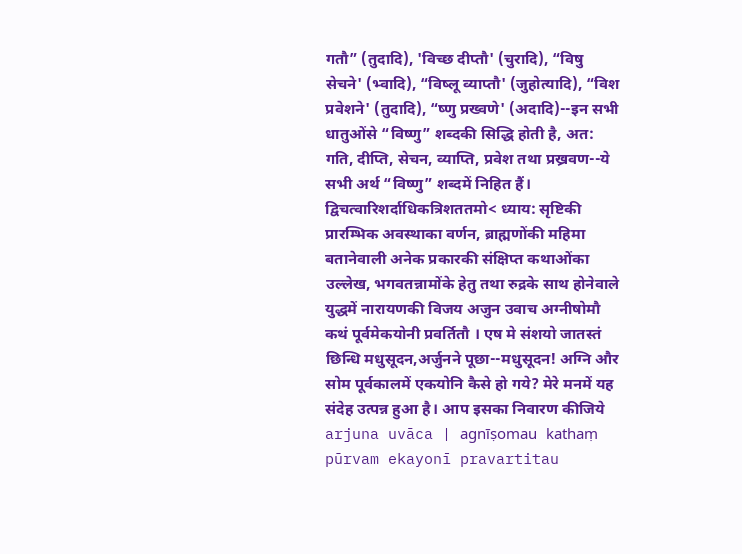गतौ” (तुदादि), 'विच्छ दीप्तौ' (चुरादि), “विषु सेचने' (भ्वादि), “विष्लू व्याप्तौ' (जुहोत्यादि), “विश प्रवेशने' (तुदादि), “ष्णु प्रख्वणे' (अदादि)--इन सभी धातुओंसे “विष्णु” शब्दकी सिद्धि होती है, अत: गति, दीप्ति, सेचन, व्याप्ति, प्रवेश तथा प्रख्रवण--ये सभी अर्थ “विष्णु” शब्दमें निहित हैं। द्विचत्वारिशर्दाधिकत्रिशततमो< ध्याय: सृष्टिकी प्रारम्भिक अवस्थाका वर्णन, ब्राह्मणोंकी महिमा बतानेवाली अनेक प्रकारकी संक्षिप्त कथाओंका उल्लेख, भगवतन्नामोंके हेतु तथा रुद्रके साथ होनेवाले युद्धमें नारायणकी विजय अजुन उवाच अग्नीषोमौ कथं पूर्वमेकयोनी प्रवर्तितौ । एष मे संशयो जातस्तं छिन्धि मधुसूदन,अर्जुनने पूछा--मधुसूदन! अग्नि और सोम पूर्वकालमें एकयोनि कैसे हो गये? मेरे मनमें यह संदेह उत्पन्न हुआ है। आप इसका निवारण कीजिये
arjuna uvāca | agnīṣomau kathaṃ pūrvam ekayonī pravartitau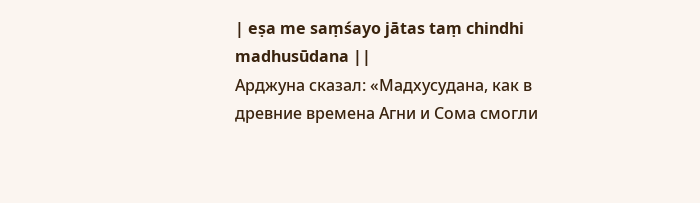| eṣa me saṃśayo jātas taṃ chindhi madhusūdana ||
Арджуна сказал: «Мадхусудана, как в древние времена Агни и Сома смогли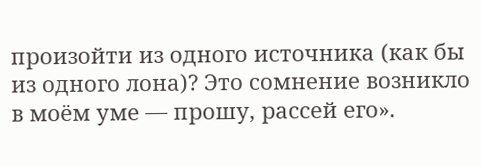произойти из одного источника (как бы из одного лона)? Это сомнение возникло в моём уме — прошу, рассей его».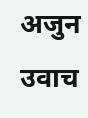अजुन उवाच